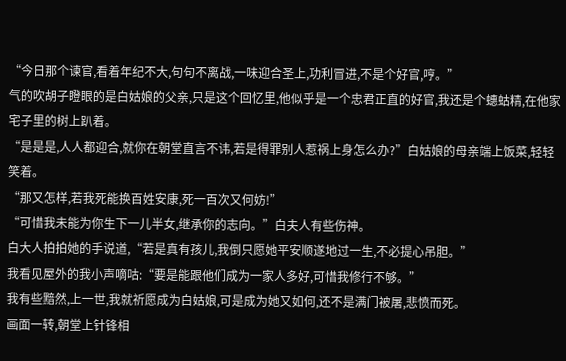“今日那个谏官,看着年纪不大,句句不离战,一味迎合圣上,功利冒进,不是个好官,哼。”
气的吹胡子瞪眼的是白姑娘的父亲,只是这个回忆里,他似乎是一个忠君正直的好官,我还是个蟪蛄精,在他家宅子里的树上趴着。
“是是是,人人都迎合,就你在朝堂直言不讳,若是得罪别人惹祸上身怎么办?”白姑娘的母亲端上饭菜,轻轻笑着。
“那又怎样,若我死能换百姓安康,死一百次又何妨!”
“可惜我未能为你生下一儿半女,继承你的志向。”白夫人有些伤神。
白大人拍拍她的手说道,“若是真有孩儿,我倒只愿她平安顺遂地过一生,不必提心吊胆。”
我看见屋外的我小声嘀咕:“要是能跟他们成为一家人多好,可惜我修行不够。”
我有些黯然,上一世,我就祈愿成为白姑娘,可是成为她又如何,还不是满门被屠,悲愤而死。
画面一转,朝堂上针锋相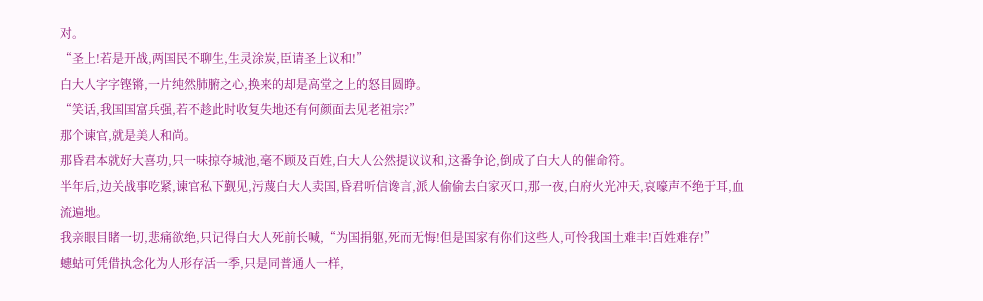对。
“圣上!若是开战,两国民不聊生,生灵涂炭,臣请圣上议和!”
白大人字字铿锵,一片纯然肺腑之心,换来的却是高堂之上的怒目圆睁。
“笑话,我国国富兵强,若不趁此时收复失地还有何颜面去见老祖宗?”
那个谏官,就是美人和尚。
那昏君本就好大喜功,只一味掠夺城池,毫不顾及百姓,白大人公然提议议和,这番争论,倒成了白大人的催命符。
半年后,边关战事吃紧,谏官私下觐见,污蔑白大人卖国,昏君听信谗言,派人偷偷去白家灭口,那一夜,白府火光冲天,哀嚎声不绝于耳,血流遍地。
我亲眼目睹一切,悲痛欲绝,只记得白大人死前长喊,“为国捐躯,死而无悔!但是国家有你们这些人,可怜我国土难丰!百姓难存!”
蟪蛄可凭借执念化为人形存活一季,只是同普通人一样,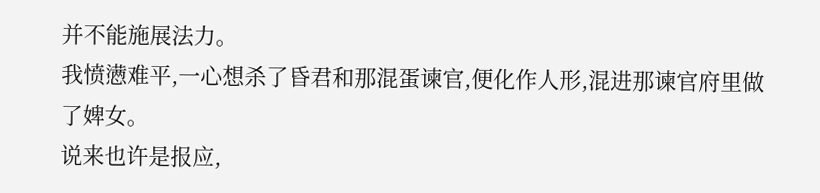并不能施展法力。
我愤懑难平,一心想杀了昏君和那混蛋谏官,便化作人形,混进那谏官府里做了婢女。
说来也许是报应,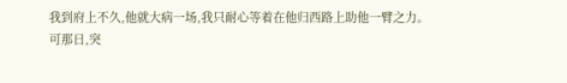我到府上不久,他就大病一场,我只耐心等着在他归西路上助他一臂之力。
可那日,突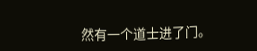然有一个道士进了门。